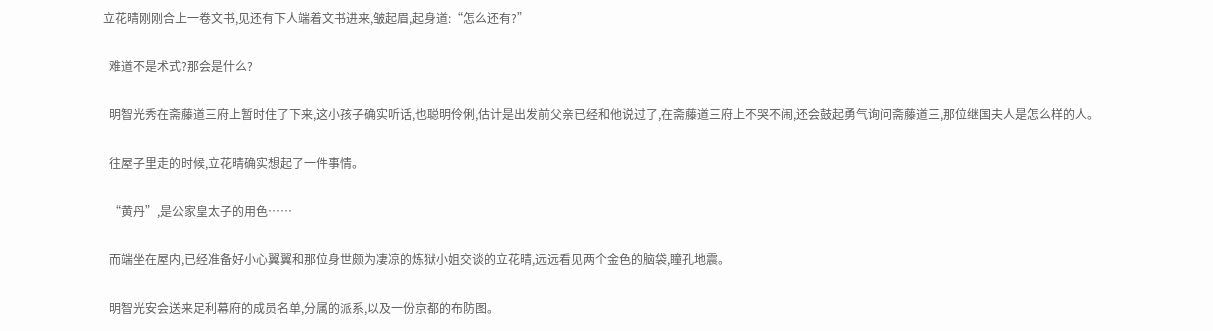立花晴刚刚合上一卷文书,见还有下人端着文书进来,皱起眉,起身道:“怎么还有?”

  难道不是术式?那会是什么?

  明智光秀在斋藤道三府上暂时住了下来,这小孩子确实听话,也聪明伶俐,估计是出发前父亲已经和他说过了,在斋藤道三府上不哭不闹,还会鼓起勇气询问斋藤道三,那位继国夫人是怎么样的人。

  往屋子里走的时候,立花晴确实想起了一件事情。

  “黄丹”,是公家皇太子的用色……

  而端坐在屋内,已经准备好小心翼翼和那位身世颇为凄凉的炼狱小姐交谈的立花晴,远远看见两个金色的脑袋,瞳孔地震。

  明智光安会送来足利幕府的成员名单,分属的派系,以及一份京都的布防图。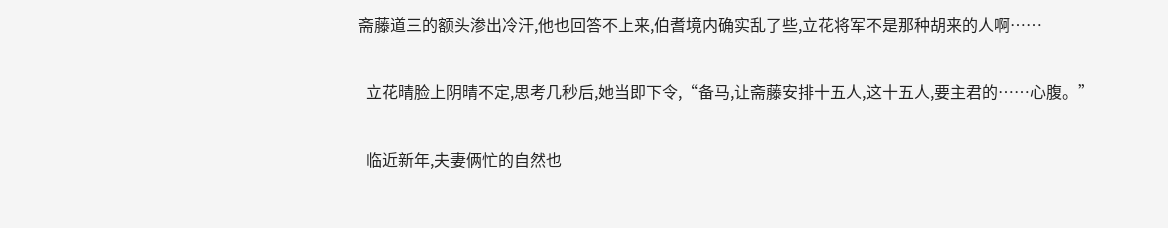斋藤道三的额头渗出冷汗,他也回答不上来,伯耆境内确实乱了些,立花将军不是那种胡来的人啊……

  立花晴脸上阴晴不定,思考几秒后,她当即下令,“备马,让斋藤安排十五人,这十五人,要主君的……心腹。”

  临近新年,夫妻俩忙的自然也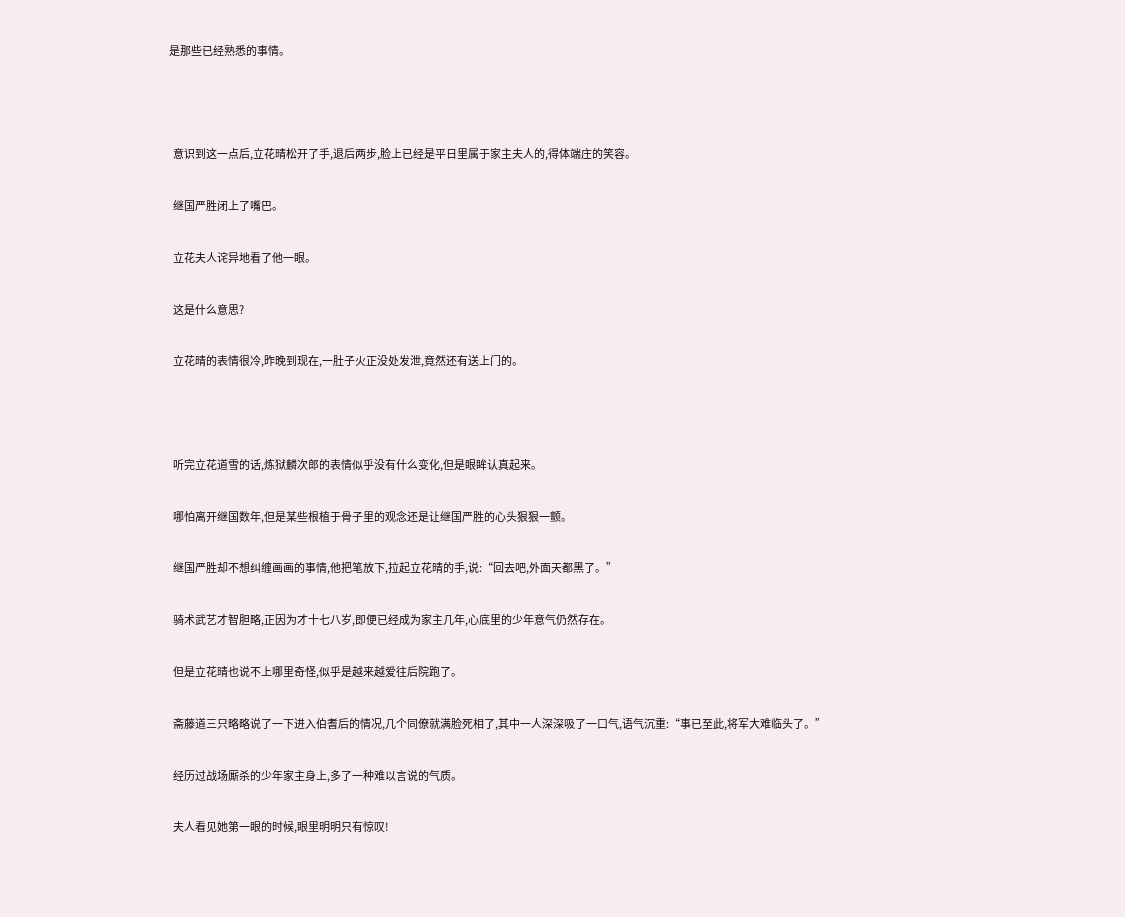是那些已经熟悉的事情。



  意识到这一点后,立花晴松开了手,退后两步,脸上已经是平日里属于家主夫人的,得体端庄的笑容。

  继国严胜闭上了嘴巴。

  立花夫人诧异地看了他一眼。

  这是什么意思?

  立花晴的表情很冷,昨晚到现在,一肚子火正没处发泄,竟然还有送上门的。



  听完立花道雪的话,炼狱麟次郎的表情似乎没有什么变化,但是眼眸认真起来。

  哪怕离开继国数年,但是某些根植于骨子里的观念还是让继国严胜的心头狠狠一颤。

  继国严胜却不想纠缠画画的事情,他把笔放下,拉起立花晴的手,说:“回去吧,外面天都黑了。”

  骑术武艺才智胆略,正因为才十七八岁,即便已经成为家主几年,心底里的少年意气仍然存在。

  但是立花晴也说不上哪里奇怪,似乎是越来越爱往后院跑了。

  斋藤道三只略略说了一下进入伯耆后的情况,几个同僚就满脸死相了,其中一人深深吸了一口气,语气沉重:“事已至此,将军大难临头了。”

  经历过战场厮杀的少年家主身上,多了一种难以言说的气质。

  夫人看见她第一眼的时候,眼里明明只有惊叹!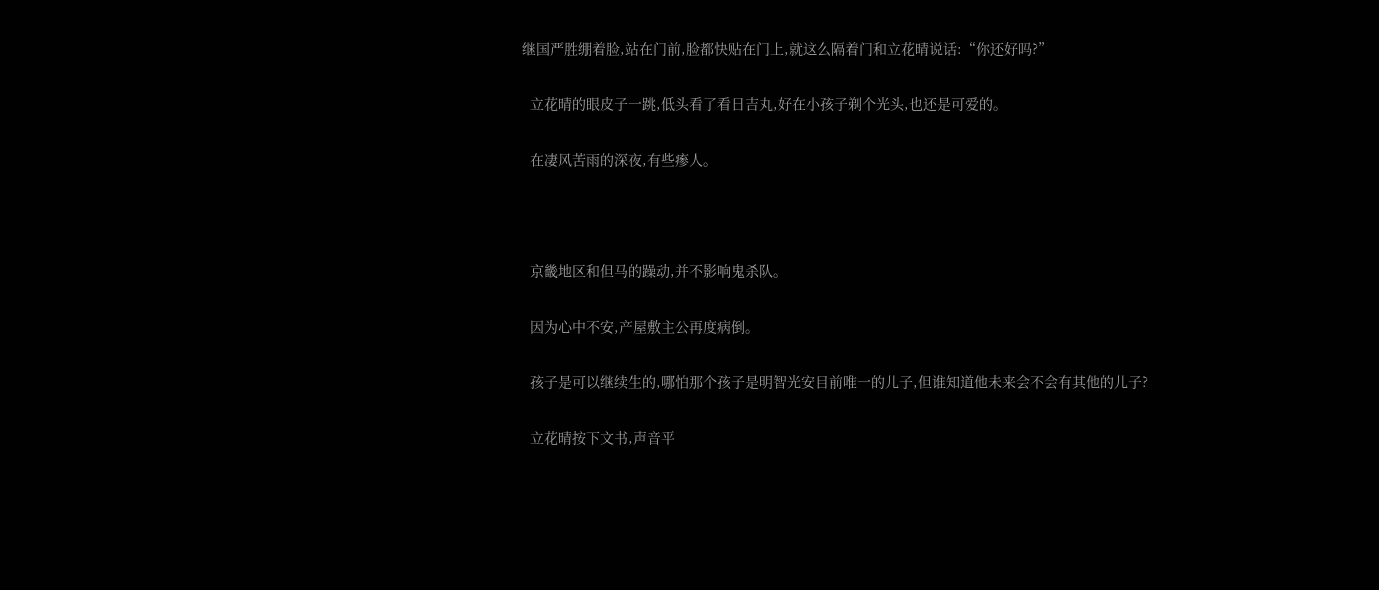继国严胜绷着脸,站在门前,脸都快贴在门上,就这么隔着门和立花晴说话:“你还好吗?”

  立花晴的眼皮子一跳,低头看了看日吉丸,好在小孩子剃个光头,也还是可爱的。

  在凄风苦雨的深夜,有些瘆人。



  京畿地区和但马的躁动,并不影响鬼杀队。

  因为心中不安,产屋敷主公再度病倒。

  孩子是可以继续生的,哪怕那个孩子是明智光安目前唯一的儿子,但谁知道他未来会不会有其他的儿子?

  立花晴按下文书,声音平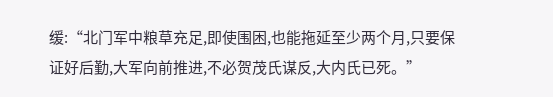缓:“北门军中粮草充足,即使围困,也能拖延至少两个月,只要保证好后勤,大军向前推进,不必贺茂氏谋反,大内氏已死。”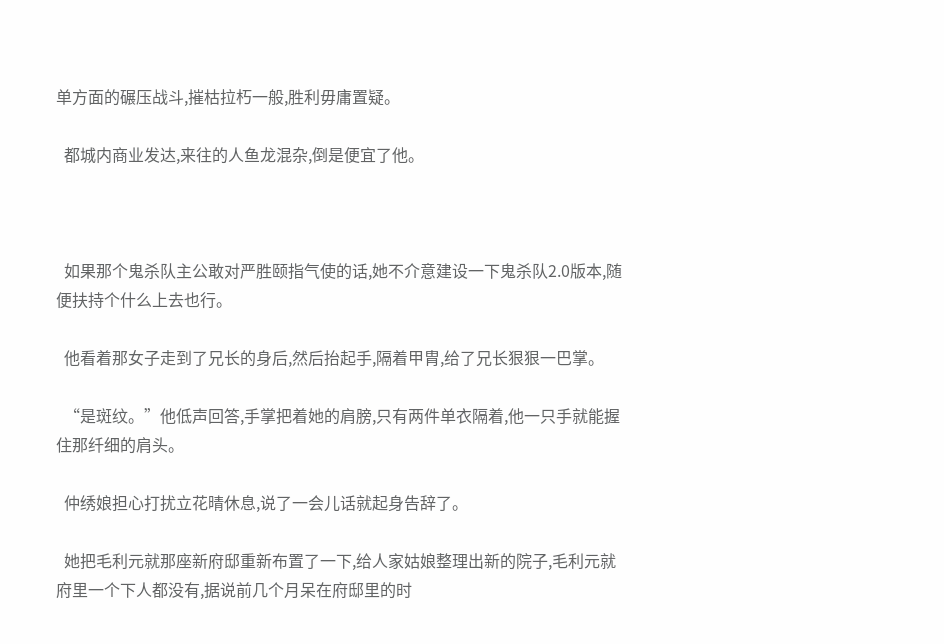单方面的碾压战斗,摧枯拉朽一般,胜利毋庸置疑。

  都城内商业发达,来往的人鱼龙混杂,倒是便宜了他。



  如果那个鬼杀队主公敢对严胜颐指气使的话,她不介意建设一下鬼杀队2.0版本,随便扶持个什么上去也行。

  他看着那女子走到了兄长的身后,然后抬起手,隔着甲胄,给了兄长狠狠一巴掌。

  “是斑纹。”他低声回答,手掌把着她的肩膀,只有两件单衣隔着,他一只手就能握住那纤细的肩头。

  仲绣娘担心打扰立花晴休息,说了一会儿话就起身告辞了。

  她把毛利元就那座新府邸重新布置了一下,给人家姑娘整理出新的院子,毛利元就府里一个下人都没有,据说前几个月呆在府邸里的时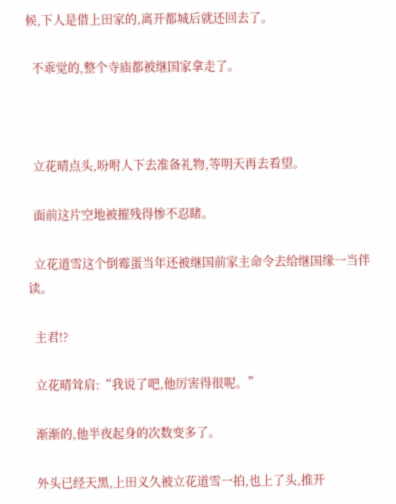候,下人是借上田家的,离开都城后就还回去了。

  不乖觉的,整个寺庙都被继国家拿走了。



  立花晴点头,吩咐人下去准备礼物,等明天再去看望。

  面前这片空地被摧残得惨不忍睹。

  立花道雪这个倒霉蛋当年还被继国前家主命令去给继国缘一当伴读。

  主君!?

  立花晴耸肩:“我说了吧,他厉害得很呢。”

  渐渐的,他半夜起身的次数变多了。

  外头已经天黑,上田义久被立花道雪一拍,也上了头,推开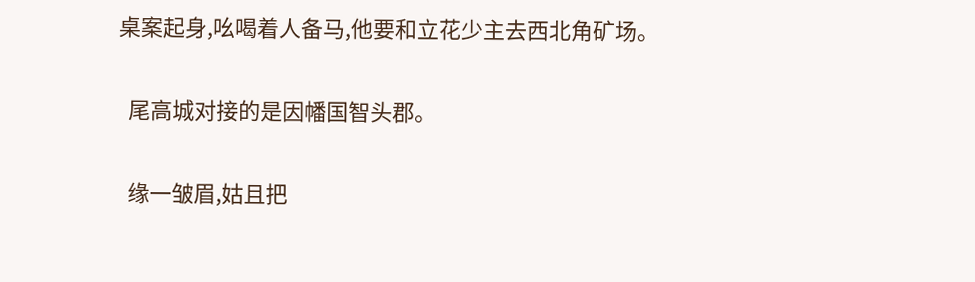桌案起身,吆喝着人备马,他要和立花少主去西北角矿场。

  尾高城对接的是因幡国智头郡。

  缘一皱眉,姑且把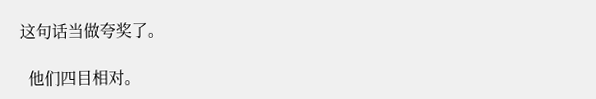这句话当做夸奖了。

  他们四目相对。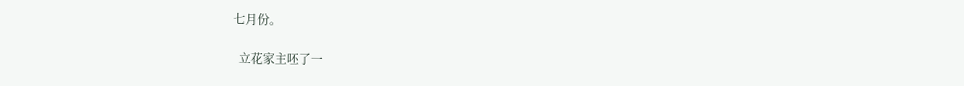七月份。

  立花家主呸了一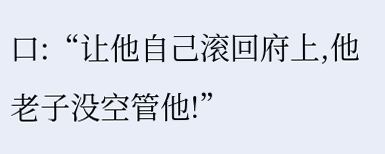口:“让他自己滚回府上,他老子没空管他!”